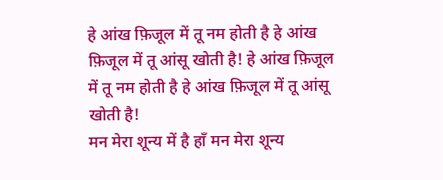हे आंख फ़िजूल में तू नम होती है हे आंख फ़िजूल में तू आंसू खोती है! हे आंख फ़िजूल में तू नम होती है हे आंख फ़िजूल में तू आंसू खोती है!
मन मेरा शून्य में है हाँ मन मेरा शून्य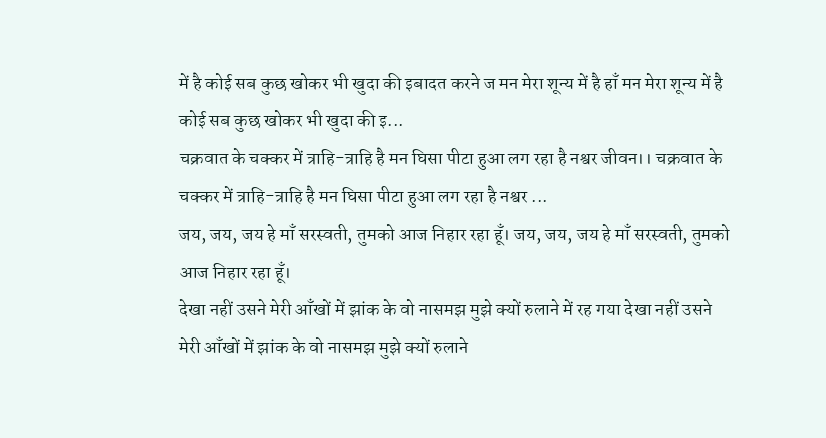में है कोई सब कुछ खोकर भी खुदा की इबादत करने ज मन मेरा शून्य में है हाँ मन मेरा शून्य में है कोई सब कुछ खोकर भी खुदा की इ...
चक्रवात के चक्कर में त्राहि-त्राहि है मन घिसा पीटा हुआ लग रहा है नश्वर जीवन।। चक्रवात के चक्कर में त्राहि-त्राहि है मन घिसा पीटा हुआ लग रहा है नश्वर ...
जय, जय, जय हे माँ सरस्वती, तुमको आज निहार रहा हूँ। जय, जय, जय हे माँ सरस्वती, तुमको आज निहार रहा हूँ।
देखा नहीं उसने मेरी आँखों में झांक के वो नासमझ मुझे क्यों रुलाने में रह गया देखा नहीं उसने मेरी आँखों में झांक के वो नासमझ मुझे क्यों रुलाने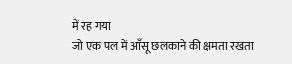में रह गया
जो एक पल में आँसू छलकाने की क्षमता रखता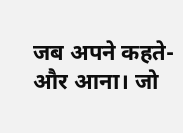जब अपने कहते- और आना। जो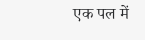एक पल में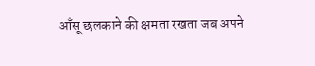आँसू छलकाने की क्षमता रखता जब अपने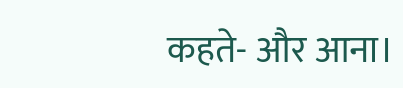कहते- और आना।